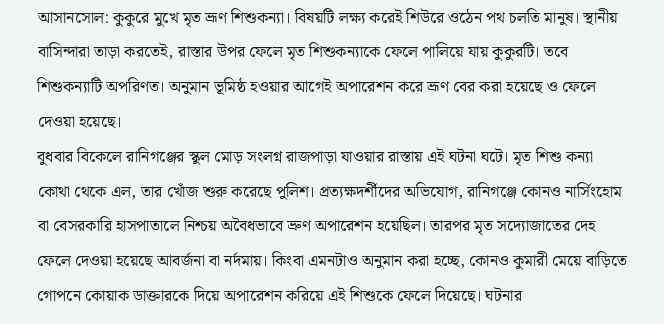আসানসোল: কুকুরে মুখে মৃত ভ্রূণ শিশুকন্যা। বিষয়টি লক্ষ্য করেই শিউরে ওঠেন পথ চলতি মানুষ। স্থানীয় বাসিন্দারা তাড়া করতেই, রাস্তার উপর ফেলে মৃত শিশুকন্যাকে ফেলে পালিয়ে যায় কুকুরটি। তবে শিশুকন্যাটি অপরিণত। অনুমান ভূমিষ্ঠ হওয়ার আগেই অপারেশন করে ভ্রূণ বের করা হয়েছে ও ফেলে দেওয়া হয়েছে।
বুধবার বিকেলে রানিগঞ্জের স্কুল মোড় সংলগ্ন রাজপাড়া যাওয়ার রাস্তায় এই ঘটনা ঘটে। মৃত শিশু কন্যা কোথা থেকে এল, তার খোঁজ শুরু করেছে পুলিশ। প্রত্যক্ষদর্শীদের অভিযোগ, রানিগঞ্জে কোনও নার্সিংহোম বা বেসরকারি হাসপাতালে নিশ্চয় অবৈধভাবে ভ্রুণ অপারেশন হয়েছিল। তারপর মৃত সদ্যোজাতের দেহ ফেলে দেওয়া হয়েছে আবর্জনা বা নর্দমায়। কিংবা এমনটাও অনুমান করা হচ্ছে, কোনও কুমারী মেয়ে বাড়িতে গোপনে কোয়াক ডাক্তারকে দিয়ে অপারেশন করিয়ে এই শিশুকে ফেলে দিয়েছে। ঘটনার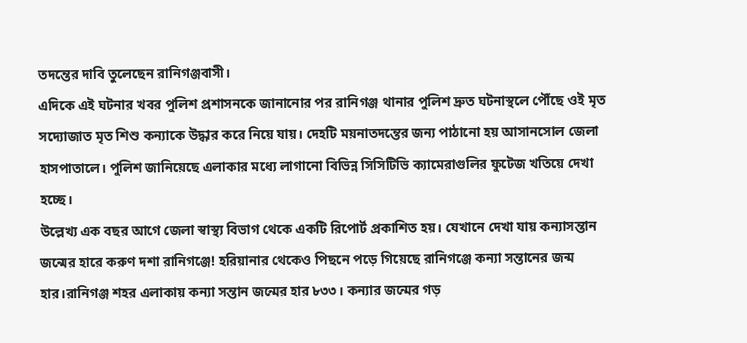তদন্তের দাবি তুলেছেন রানিগঞ্জবাসী।
এদিকে এই ঘটনার খবর পুলিশ প্রশাসনকে জানানোর পর রানিগঞ্জ থানার পুলিশ দ্রুত ঘটনাস্থলে পৌঁছে ওই মৃত সদ্যোজাত মৃত শিশু কন্যাকে উদ্ধার করে নিয়ে যায়। দেহটি ময়নাতদন্তের জন্য পাঠানো হয় আসানসোল জেলা হাসপাতালে। পুলিশ জানিয়েছে এলাকার মধ্যে লাগানো বিভিন্ন সিসিটিভি ক্যামেরাগুলির ফুটেজ খতিয়ে দেখা হচ্ছে।
উল্লেখ্য এক বছর আগে জেলা স্বাস্থ্য বিভাগ থেকে একটি রিপোর্ট প্রকাশিত হয়। যেখানে দেখা যায় কন্যাসন্তান জন্মের হারে করুণ দশা রানিগঞ্জে! হরিয়ানার থেকেও পিছনে পড়ে গিয়েছে রানিগঞ্জে কন্যা সন্তানের জন্ম হার।রানিগঞ্জ শহর এলাকায় কন্যা সন্তান জন্মের হার ৮৩৩। কন্যার জন্মের গড়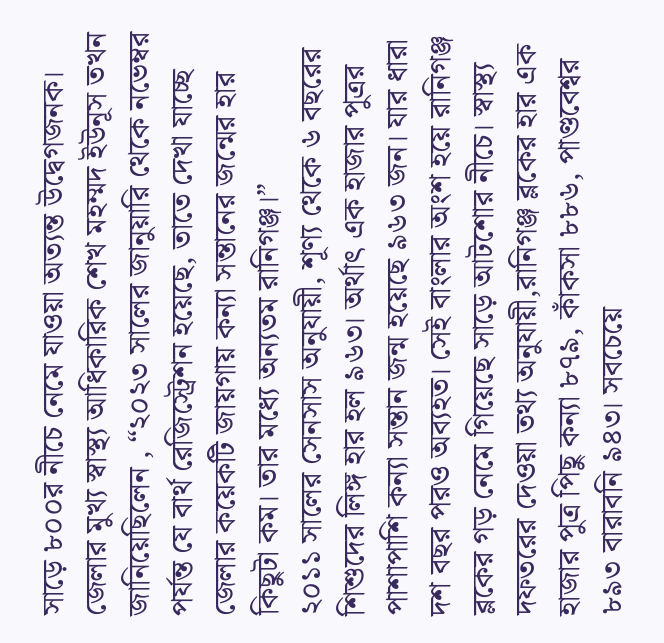সাড়ে ৮০০র নীচে নেমে যাওয়া অত্যন্ত উদ্বেগজনক।
জেলার মুখ্য স্বাস্থ্য আধিকারিক শেখ মহম্মদ ইউনূস তখন জানিয়েছিলেন , “২০২৩ সালের জানুয়ারি থেকে নভেম্বর পর্যন্ত যে বার্থ রেজিস্ট্রেশন হয়েছে, তাতে দেখা যাচ্ছে জেলার কয়েকটি জায়গায় কন্যা সন্তানের জন্মের হার কিছুটা কম। তার মধ্যে অন্যতম রানিগঞ্জ।”
২০১১ সালের সেনসাস অনুযায়ী, শূণ্য থেকে ৬ বছরের শিশুদের লিঙ্গ হার হল ৯৬৩। অর্থাৎ এক হাজার পুত্রর পাশাপাশি কন্যা সন্তান জন্ম হয়েছে ৯৬৩ জন। যার ধারা দশ বছর পরও অব্যহত। সেই বাংলার অংশ হয়ে রানিগঞ্জ ব্লকের গড় নেমে গিয়েছে সাড়ে আটশোর নীচে। স্বাস্থ্য দফতরের দেওয়া তথ্য অনুযায়ী,রানিগঞ্জ ব্লকের হার এক হাজার পুত্র পিছু কন্যা ৮৭৯, কাঁকসা ৮৮৬, পাণ্ডবেশ্বর ৮৯৩ বারাবনি ৯৪৩। সবচেয়ে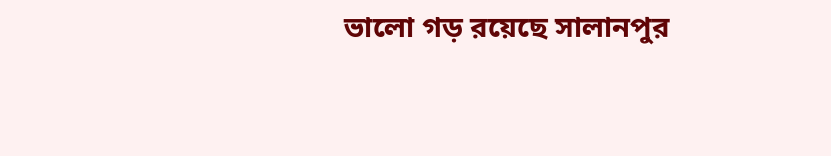ভালো গড় রয়েছে সালানপুর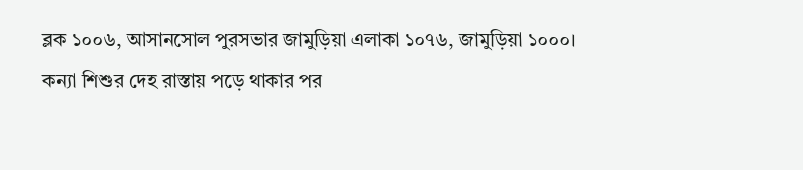ব্লক ১০০৬, আসানসোল পুরসভার জামুড়িয়া এলাকা ১০৭৬, জামুড়িয়া ১০০০।
কন্যা শিশুর দেহ রাস্তায় পড়ে থাকার পর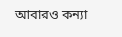আবারও কন্যা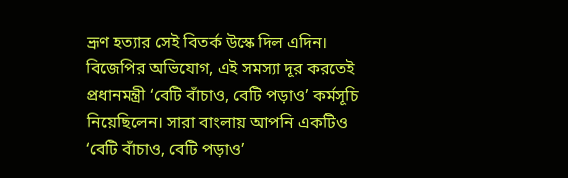ভ্রূণ হত্যার সেই বিতর্ক উস্কে দিল এদিন। বিজেপির অভিযোগ, এই সমস্যা দূর করতেই প্রধানমন্ত্রী ‘বেটি বাঁচাও, বেটি পড়াও’ কর্মসূচি নিয়েছিলেন। সারা বাংলায় আপনি একটিও ‘বেটি বাঁচাও, বেটি পড়াও’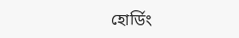হোর্ডিং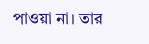পাওয়া না। তার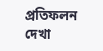প্রতিফলন দেখা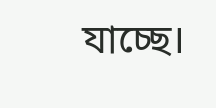যাচ্ছে।